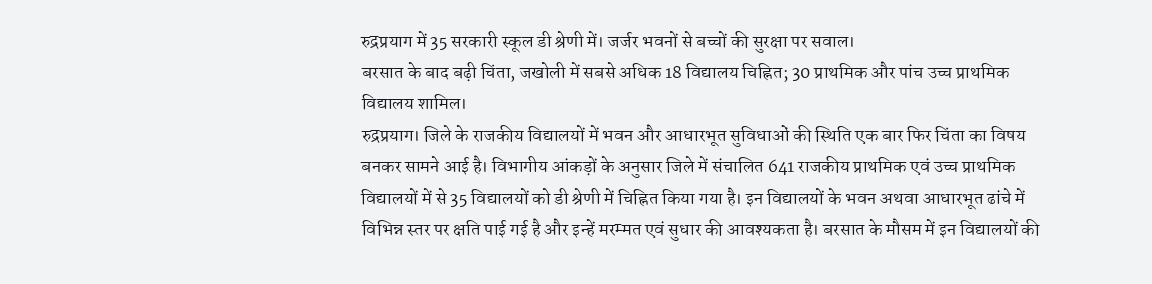रुद्रप्रयाग में 35 सरकारी स्कूल डी श्रेणी में। जर्जर भवनों से बच्चों की सुरक्षा पर सवाल।
बरसात के बाद बढ़ी चिंता, जखोली में सबसे अधिक 18 विद्यालय चिह्नित; 30 प्राथमिक और पांच उच्च प्राथमिक विद्यालय शामिल।
रुद्रप्रयाग। जिले के राजकीय विद्यालयों में भवन और आधारभूत सुविधाओं की स्थिति एक बार फिर चिंता का विषय बनकर सामने आई है। विभागीय आंकड़ों के अनुसार जिले में संचालित 641 राजकीय प्राथमिक एवं उच्च प्राथमिक विद्यालयों में से 35 विद्यालयों को डी श्रेणी में चिह्नित किया गया है। इन विद्यालयों के भवन अथवा आधारभूत ढांचे में विभिन्न स्तर पर क्षति पाई गई है और इन्हें मरम्मत एवं सुधार की आवश्यकता है। बरसात के मौसम में इन विद्यालयों की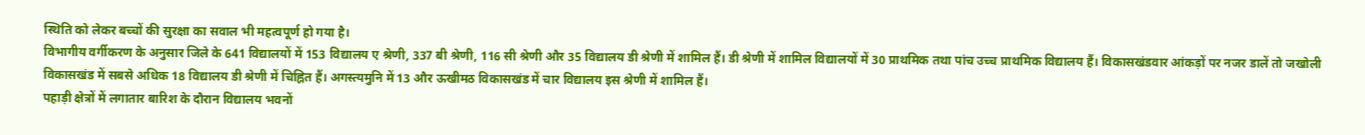स्थिति को लेकर बच्चों की सुरक्षा का सवाल भी महत्वपूर्ण हो गया है।
विभागीय वर्गीकरण के अनुसार जिले के 641 विद्यालयों में 153 विद्यालय ए श्रेणी, 337 बी श्रेणी, 116 सी श्रेणी और 35 विद्यालय डी श्रेणी में शामिल हैं। डी श्रेणी में शामिल विद्यालयों में 30 प्राथमिक तथा पांच उच्च प्राथमिक विद्यालय हैं। विकासखंडवार आंकड़ों पर नजर डालें तो जखोली विकासखंड में सबसे अधिक 18 विद्यालय डी श्रेणी में चिह्नित हैं। अगस्त्यमुनि में 13 और ऊखीमठ विकासखंड में चार विद्यालय इस श्रेणी में शामिल हैं।
पहाड़ी क्षेत्रों में लगातार बारिश के दौरान विद्यालय भवनों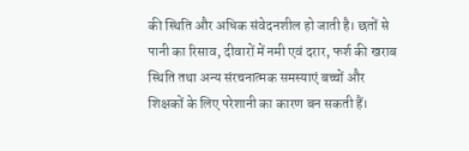की स्थिति और अधिक संवेदनशील हो जाती है। छतों से पानी का रिसाव, दीवारों में नमी एवं दरार, फर्श की खराब स्थिति तथा अन्य संरचनात्मक समस्याएं बच्चों और शिक्षकों के लिए परेशानी का कारण बन सकती हैं।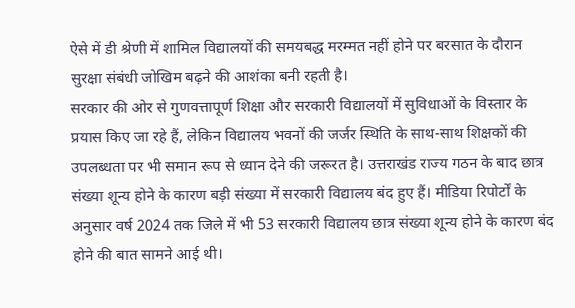ऐसे में डी श्रेणी में शामिल विद्यालयों की समयबद्ध मरम्मत नहीं होने पर बरसात के दौरान सुरक्षा संबंधी जोखिम बढ़ने की आशंका बनी रहती है।
सरकार की ओर से गुणवत्तापूर्ण शिक्षा और सरकारी विद्यालयों में सुविधाओं के विस्तार के प्रयास किए जा रहे हैं, लेकिन विद्यालय भवनों की जर्जर स्थिति के साथ-साथ शिक्षकों की उपलब्धता पर भी समान रूप से ध्यान देने की जरूरत है। उत्तराखंड राज्य गठन के बाद छात्र संख्या शून्य होने के कारण बड़ी संख्या में सरकारी विद्यालय बंद हुए हैं। मीडिया रिपोर्टों के अनुसार वर्ष 2024 तक जिले में भी 53 सरकारी विद्यालय छात्र संख्या शून्य होने के कारण बंद होने की बात सामने आई थी।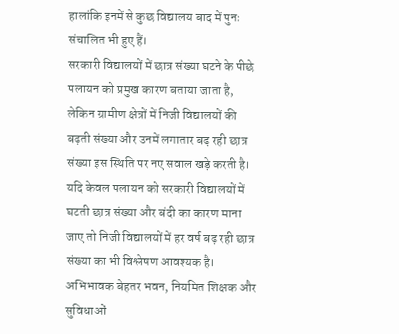हालांकि इनमें से कुछ विद्यालय बाद में पुनः संचालित भी हुए हैं।
सरकारी विद्यालयों में छात्र संख्या घटने के पीछे पलायन को प्रमुख कारण बताया जाता है, लेकिन ग्रामीण क्षेत्रों में निजी विद्यालयों की बढ़ती संख्या और उनमें लगातार बढ़ रही छात्र संख्या इस स्थिति पर नए सवाल खड़े करती है। यदि केवल पलायन को सरकारी विद्यालयों में घटती छात्र संख्या और बंदी का कारण माना जाए तो निजी विद्यालयों में हर वर्ष बढ़ रही छात्र संख्या का भी विश्लेषण आवश्यक है। अभिभावक बेहतर भवन, नियमित शिक्षक और सुविधाओं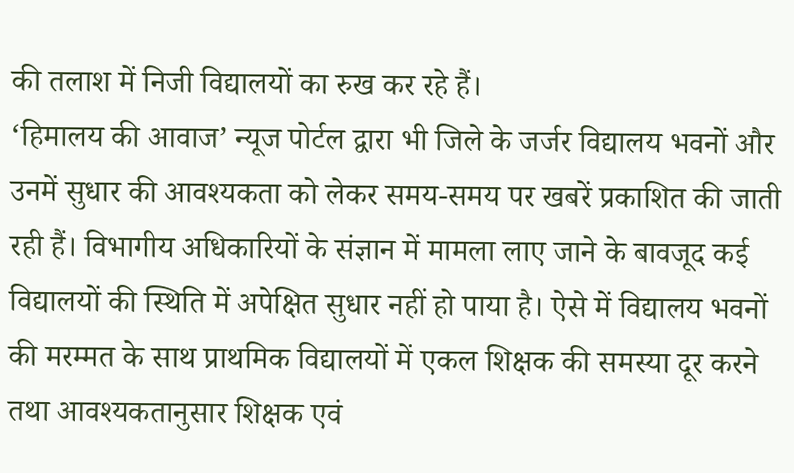की तलाश में निजी विद्यालयों का रुख कर रहे हैं।
‘हिमालय की आवाज’ न्यूज पोर्टल द्वारा भी जिले के जर्जर विद्यालय भवनों और उनमें सुधार की आवश्यकता को लेकर समय-समय पर खबरें प्रकाशित की जाती रही हैं। विभागीय अधिकारियों के संज्ञान में मामला लाए जाने के बावजूद कई विद्यालयों की स्थिति में अपेक्षित सुधार नहीं हो पाया है। ऐसे में विद्यालय भवनों की मरम्मत के साथ प्राथमिक विद्यालयों में एकल शिक्षक की समस्या दूर करने तथा आवश्यकतानुसार शिक्षक एवं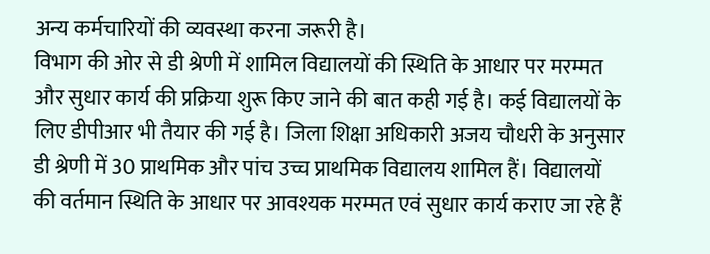अन्य कर्मचारियों की व्यवस्था करना जरूरी है।
विभाग की ओर से डी श्रेणी में शामिल विद्यालयों की स्थिति के आधार पर मरम्मत और सुधार कार्य की प्रक्रिया शुरू किए जाने की बात कही गई है। कई विद्यालयों के लिए डीपीआर भी तैयार की गई है। जिला शिक्षा अधिकारी अजय चौधरी के अनुसार डी श्रेणी में 30 प्राथमिक और पांच उच्च प्राथमिक विद्यालय शामिल हैं। विद्यालयों की वर्तमान स्थिति के आधार पर आवश्यक मरम्मत एवं सुधार कार्य कराए जा रहे हैं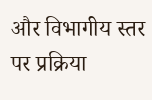और विभागीय स्तर पर प्रक्रिया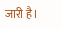जारी है।